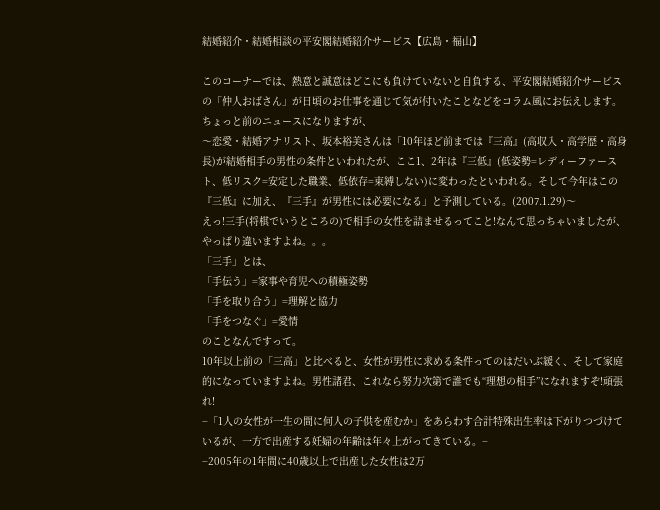結婚紹介・結婚相談の平安閣結婚紹介サービス【広島・福山】

このコーナーでは、熱意と誠意はどこにも負けていないと自負する、平安閣結婚紹介サービスの「仲人おばさん」が日頃のお仕事を通じて気が付いたことなどをコラム風にお伝えします。
ちょっと前のニュースになりますが、
〜恋愛・結婚アナリスト、坂本裕美さんは「10年ほど前までは『三高』(高収入・高学歴・高身長)が結婚相手の男性の条件といわれたが、ここ1、2年は『三低』(低姿勢=レディーファースト、低リスク=安定した職業、低依存=束縛しない)に変わったといわれる。そして今年はこの『三低』に加え、『三手』が男性には必要になる」と予測している。(2007.1.29)〜
えっ!三手(将棋でいうところの)で相手の女性を詰ませるってこと!なんて思っちゃいましたが、やっぱり違いますよね。。。
「三手」とは、
「手伝う」=家事や育児への積極姿勢
「手を取り合う」=理解と協力
「手をつなぐ」=愛情
のことなんですって。
10年以上前の「三高」と比べると、女性が男性に求める条件ってのはだいぶ緩く、そして家庭的になっていますよね。男性諸君、これなら努力次第で誰でも“理想の相手”になれますぞ!頑張れ!
−「1人の女性が一生の間に何人の子供を産むか」をあらわす合計特殊出生率は下がりつづけているが、一方で出産する妊婦の年齢は年々上がってきている。−
−2005年の1年間に40歳以上で出産した女性は2万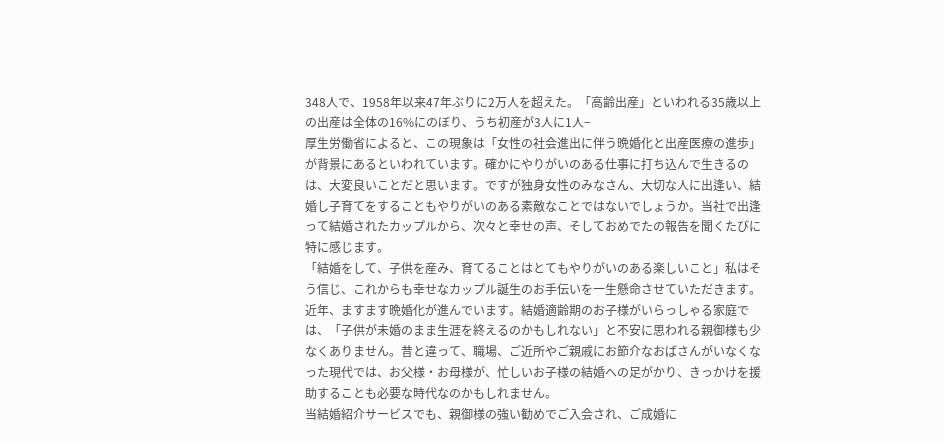348人で、1958年以来47年ぶりに2万人を超えた。「高齢出産」といわれる35歳以上の出産は全体の16%にのぼり、うち初産が3人に1人−
厚生労働省によると、この現象は「女性の社会進出に伴う晩婚化と出産医療の進歩」が背景にあるといわれています。確かにやりがいのある仕事に打ち込んで生きるのは、大変良いことだと思います。ですが独身女性のみなさん、大切な人に出逢い、結婚し子育てをすることもやりがいのある素敵なことではないでしょうか。当社で出逢って結婚されたカップルから、次々と幸せの声、そしておめでたの報告を聞くたびに特に感じます。
「結婚をして、子供を産み、育てることはとてもやりがいのある楽しいこと」私はそう信じ、これからも幸せなカップル誕生のお手伝いを一生懸命させていただきます。
近年、ますます晩婚化が進んでいます。結婚適齢期のお子様がいらっしゃる家庭では、「子供が未婚のまま生涯を終えるのかもしれない」と不安に思われる親御様も少なくありません。昔と違って、職場、ご近所やご親戚にお節介なおばさんがいなくなった現代では、お父様・お母様が、忙しいお子様の結婚への足がかり、きっかけを援助することも必要な時代なのかもしれません。
当結婚紹介サービスでも、親御様の強い勧めでご入会され、ご成婚に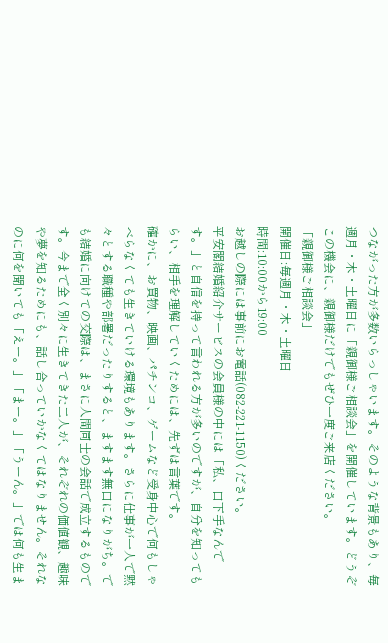つながった方が多数いらっしゃいます。そのような背景もあり、毎週月・木・土曜日に「親御様ご相談会」を開催しています。どうぞこの機会に、親御様だけでもぜひ一度ご来店ください。
「親御様ご相談会」
開催日:毎週月・木・土曜日
時間:10:00から19:00
お越しの際には事前にお電話(082-221-1150)ください。
平安閣結婚紹介サービスの会員様の中には「私、口下手なんです。」と自信を持って言われる方が多いのですが、自分を知ってもらい、相手を理解していくためには、先ずは言葉です。
確かに、お買物、映画、パチンコ、ゲームなど受身中心で何もしゃべらなくても生きていける環境もあります。さらに仕事が一人で黙々とする職種や部署だったりすると、ますます無口になりがち。でも結婚に向けての交際は、まさに人間同士の会話で成立するものです。今まで全く別々に生きてきた二人が、それぞれの価値観、趣味や夢を知るためにも、話し合っていかなくてはなりません。それなのに何を聞いても「えー。」「まー。」「うーん。」では何も生ま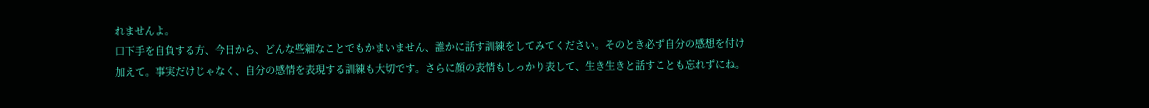れませんよ。
口下手を自負する方、今日から、どんな些細なことでもかまいません、誰かに話す訓練をしてみてください。そのとき必ず自分の感想を付け加えて。事実だけじゃなく、自分の感情を表現する訓練も大切です。さらに顔の表情もしっかり表して、生き生きと話すことも忘れずにね。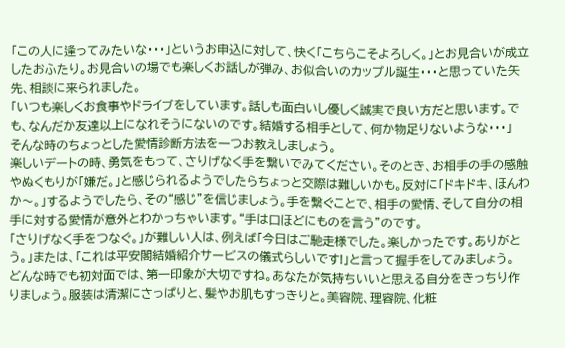「この人に逢ってみたいな・・・」というお申込に対して、快く「こちらこそよろしく。」とお見合いが成立したおふたり。お見合いの場でも楽しくお話しが弾み、お似合いのカップル誕生・・・と思っていた矢先、相談に来られました。
「いつも楽しくお食事やドライブをしています。話しも面白いし優しく誠実で良い方だと思います。でも、なんだか友達以上になれそうにないのです。結婚する相手として、何か物足りないような・・・」
そんな時のちょっとした愛情診断方法を一つお教えしましょう。
楽しいデートの時、勇気をもって、さりげなく手を繋いでみてください。そのとき、お相手の手の感触やぬくもりが「嫌だ。」と感じられるようでしたらちょっと交際は難しいかも。反対に「ドキドキ、ほんわか〜。」するようでしたら、その“感じ”を信じましょう。手を繋ぐことで、相手の愛情、そして自分の相手に対する愛情が意外とわかっちゃいます。“手は口ほどにものを言う”のです。
「さりげなく手をつなぐ。」が難しい人は、例えば「今日はご馳走様でした。楽しかったです。ありがとう。」または、「これは平安閣結婚紹介サービスの儀式らしいです!」と言って握手をしてみましょう。
どんな時でも初対面では、第一印象が大切ですね。あなたが気持ちいいと思える自分をきっちり作りましょう。服装は清潔にさっぱりと、髪やお肌もすっきりと。美容院、理容院、化粧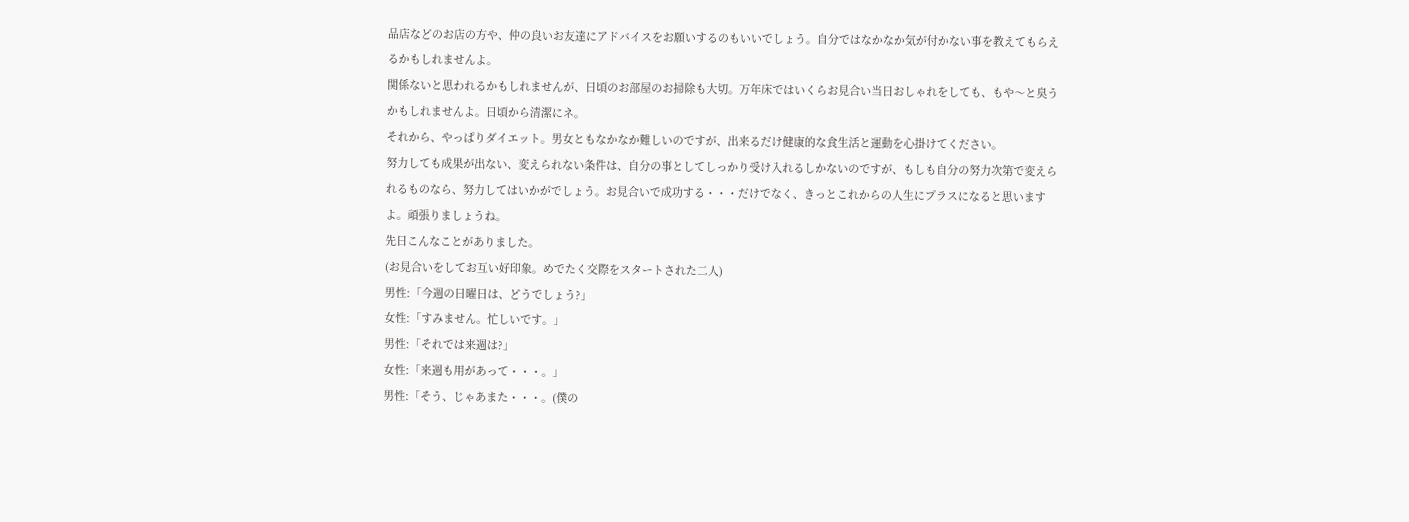品店などのお店の方や、仲の良いお友達にアドバイスをお願いするのもいいでしょう。自分ではなかなか気が付かない事を教えてもらえるかもしれませんよ。
関係ないと思われるかもしれませんが、日頃のお部屋のお掃除も大切。万年床ではいくらお見合い当日おしゃれをしても、もや〜と臭うかもしれませんよ。日頃から清潔にネ。
それから、やっぱりダイエット。男女ともなかなか難しいのですが、出来るだけ健康的な食生活と運動を心掛けてください。
努力しても成果が出ない、変えられない条件は、自分の事としてしっかり受け入れるしかないのですが、もしも自分の努力次第で変えられるものなら、努力してはいかがでしょう。お見合いで成功する・・・だけでなく、きっとこれからの人生にプラスになると思いますよ。頑張りましょうね。
先日こんなことがありました。
(お見合いをしてお互い好印象。めでたく交際をスタートされた二人)
男性:「今週の日曜日は、どうでしょう?」
女性:「すみません。忙しいです。」
男性:「それでは来週は?」
女性:「来週も用があって・・・。」
男性:「そう、じゃあまた・・・。(僕の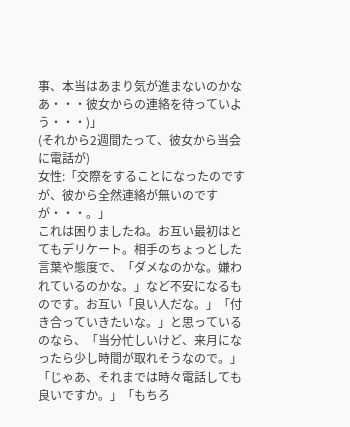事、本当はあまり気が進まないのかなあ・・・彼女からの連絡を待っていよう・・・)」
(それから2週間たって、彼女から当会に電話が)
女性:「交際をすることになったのですが、彼から全然連絡が無いのですが・・・。」
これは困りましたね。お互い最初はとてもデリケート。相手のちょっとした言葉や態度で、「ダメなのかな。嫌われているのかな。」など不安になるものです。お互い「良い人だな。」「付き合っていきたいな。」と思っているのなら、「当分忙しいけど、来月になったら少し時間が取れそうなので。」「じゃあ、それまでは時々電話しても良いですか。」「もちろ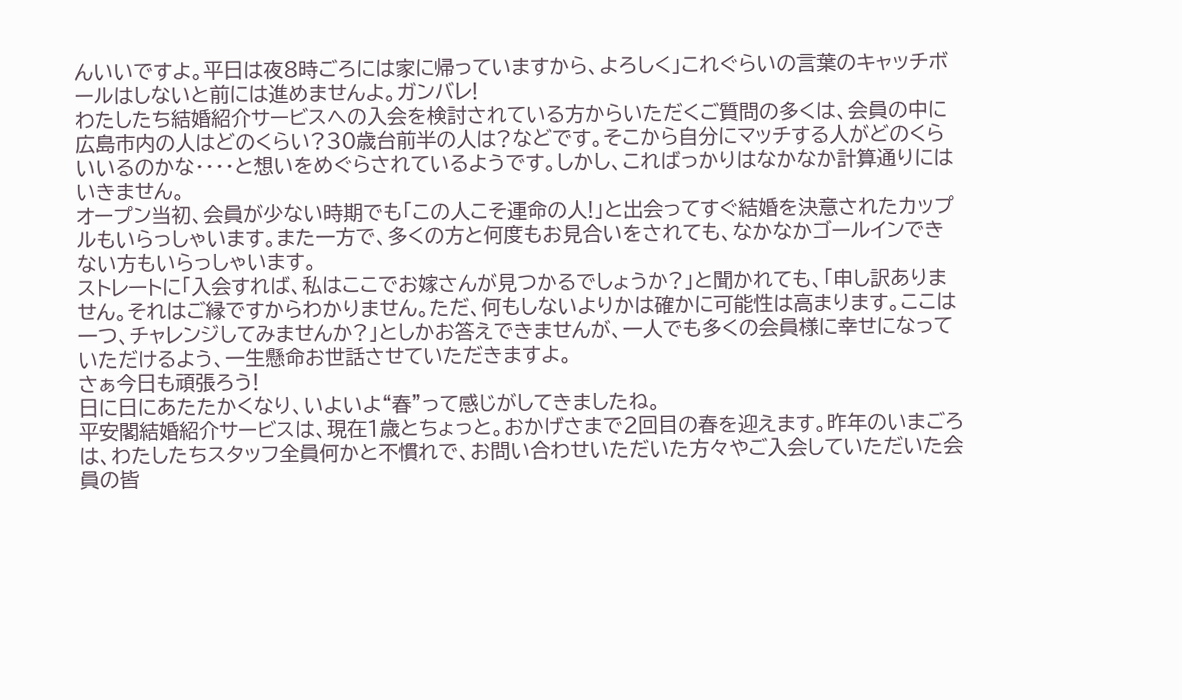んいいですよ。平日は夜8時ごろには家に帰っていますから、よろしく」これぐらいの言葉のキャッチボールはしないと前には進めませんよ。ガンバレ!
わたしたち結婚紹介サービスへの入会を検討されている方からいただくご質問の多くは、会員の中に広島市内の人はどのくらい?30歳台前半の人は?などです。そこから自分にマッチする人がどのくらいいるのかな・・・・と想いをめぐらされているようです。しかし、こればっかりはなかなか計算通りにはいきません。
オープン当初、会員が少ない時期でも「この人こそ運命の人!」と出会ってすぐ結婚を決意されたカップルもいらっしゃいます。また一方で、多くの方と何度もお見合いをされても、なかなかゴールインできない方もいらっしゃいます。
ストレートに「入会すれば、私はここでお嫁さんが見つかるでしょうか?」と聞かれても、「申し訳ありません。それはご縁ですからわかりません。ただ、何もしないよりかは確かに可能性は高まります。ここは一つ、チャレンジしてみませんか?」としかお答えできませんが、一人でも多くの会員様に幸せになっていただけるよう、一生懸命お世話させていただきますよ。
さぁ今日も頑張ろう!
日に日にあたたかくなり、いよいよ“春”って感じがしてきましたね。
平安閣結婚紹介サービスは、現在1歳とちょっと。おかげさまで2回目の春を迎えます。昨年のいまごろは、わたしたちスタッフ全員何かと不慣れで、お問い合わせいただいた方々やご入会していただいた会員の皆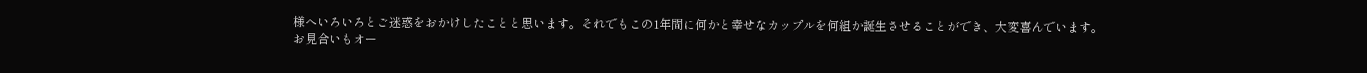様へいろいろとご迷惑をおかけしたことと思います。それでもこの1年間に何かと幸せなカップルを何組か誕生させることができ、大変喜んでいます。
お見合いもオー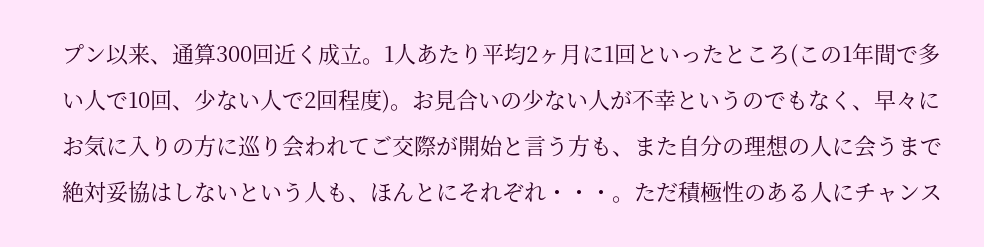プン以来、通算300回近く成立。1人あたり平均2ヶ月に1回といったところ(この1年間で多い人で10回、少ない人で2回程度)。お見合いの少ない人が不幸というのでもなく、早々にお気に入りの方に巡り会われてご交際が開始と言う方も、また自分の理想の人に会うまで絶対妥協はしないという人も、ほんとにそれぞれ・・・。ただ積極性のある人にチャンス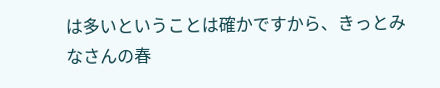は多いということは確かですから、きっとみなさんの春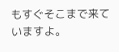もすぐそこまで来ていますよ。